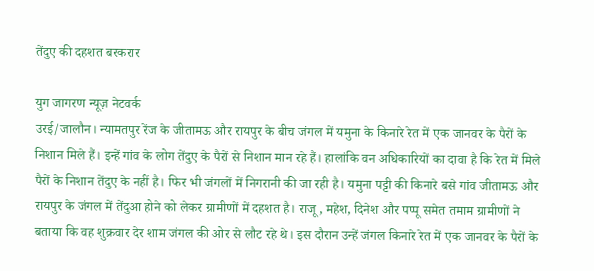तेंदुए की दहशत बरकरार

युग जागरण न्यूज़ नेटवर्क
उरई/जालौन। न्यामतपुर रेंज के जीतामऊ और रायपुर के बीच जंगल में यमुना के किनारे रेत में एक जानवर के पैरों के निशान मिले हैं। इन्हें गांव के लोग तेंदुए के पैरों से निशान मान रहे हैं। हालांकि वन अधिकारियों का दावा है कि रेत में मिले पैरों के निशान तेंदुए के नहीं है। फिर भी जंगलों में निगरानी की जा रही है। यमुना पट्टी की किनारे बसे गांव जीतामऊ और रायपुर के जंगल में तेंदुआ होने को लेकर ग्रामीणों में दहशत है। राजू, महेश, दिनेश और पप्पू समेत तमाम ग्रामीणों ने बताया कि वह शुक्रवार देर शाम जंगल की ओर से लौट रहे थे। इस दौरान उन्हें जंगल किनारे रेत में एक जानवर के पैरों के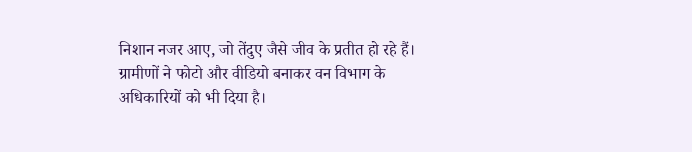निशान नजर आए, जो तेंदुए जैसे जीव के प्रतीत हो रहे हैं। ग्रामीणों ने फोटो और वीडियो बनाकर वन विभाग के अधिकारियों को भी दिया है।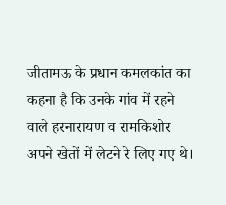जीतामऊ के प्रधान कमलकांत का कहना है कि उनके गांव में रहने वाले हरनारायण व रामकिशोर अपने खेतों में लेटने रे लिए गए थे।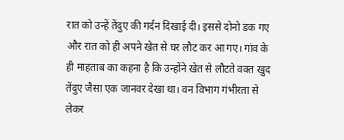रात को उन्हें तेंदुए की गर्दन दिखाई दी। इससे दोनो डक गए और रात को ही अपने खेत से घर लौट कर आ गए। गांव के ही माहताब का कहना है कि उन्होंने खेत से लौटते वक्त खुद तेंदुए जैसा एक जानवर देखा था। वन विभाग गंभीरता से लेकर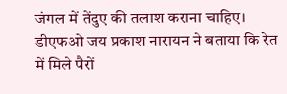जंगल में तेंदुए की तलाश कराना चाहिए। डीएफओ जय प्रकाश नारायन ने बताया कि रेत में मिले पैरों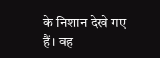के निशान देखे गए हैं। वह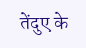तेंदुए के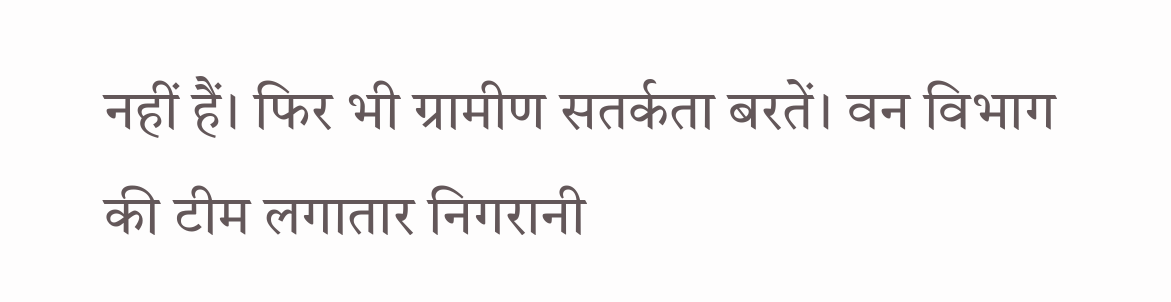नहीं हैं। फिर भी ग्रामीण सतर्कता बरतें। वन विभाग की टीम लगातार निगरानी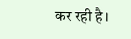कर रही है।